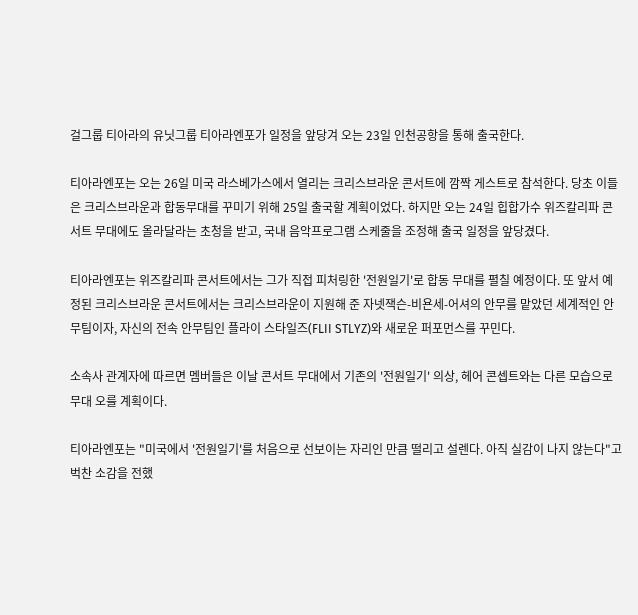걸그룹 티아라의 유닛그룹 티아라엔포가 일정을 앞당겨 오는 23일 인천공항을 통해 출국한다.

티아라엔포는 오는 26일 미국 라스베가스에서 열리는 크리스브라운 콘서트에 깜짝 게스트로 참석한다. 당초 이들은 크리스브라운과 합동무대를 꾸미기 위해 25일 출국할 계획이었다. 하지만 오는 24일 힙합가수 위즈칼리파 콘서트 무대에도 올라달라는 초청을 받고, 국내 음악프로그램 스케줄을 조정해 출국 일정을 앞당겼다.

티아라엔포는 위즈칼리파 콘서트에서는 그가 직접 피처링한 '전원일기'로 합동 무대를 펼칠 예정이다. 또 앞서 예정된 크리스브라운 콘서트에서는 크리스브라운이 지원해 준 자넷잭슨-비욘세-어셔의 안무를 맡았던 세계적인 안무팀이자, 자신의 전속 안무팀인 플라이 스타일즈(FLII STLYZ)와 새로운 퍼포먼스를 꾸민다.

소속사 관계자에 따르면 멤버들은 이날 콘서트 무대에서 기존의 '전원일기' 의상, 헤어 콘셉트와는 다른 모습으로 무대 오를 계획이다.

티아라엔포는 "미국에서 '전원일기'를 처음으로 선보이는 자리인 만큼 떨리고 설렌다. 아직 실감이 나지 않는다"고 벅찬 소감을 전했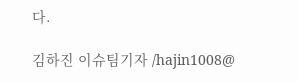다.

김하진 이슈팀기자 /hajin1008@